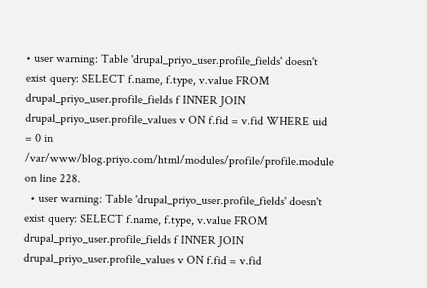• user warning: Table 'drupal_priyo_user.profile_fields' doesn't exist query: SELECT f.name, f.type, v.value FROM drupal_priyo_user.profile_fields f INNER JOIN drupal_priyo_user.profile_values v ON f.fid = v.fid WHERE uid = 0 in /var/www/blog.priyo.com/html/modules/profile/profile.module on line 228.
  • user warning: Table 'drupal_priyo_user.profile_fields' doesn't exist query: SELECT f.name, f.type, v.value FROM drupal_priyo_user.profile_fields f INNER JOIN drupal_priyo_user.profile_values v ON f.fid = v.fid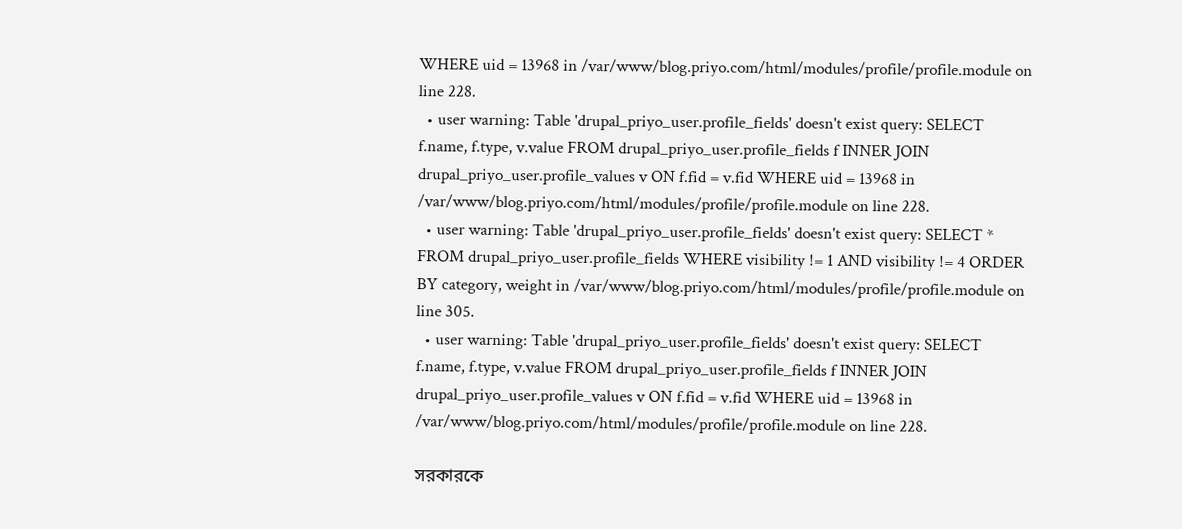WHERE uid = 13968 in /var/www/blog.priyo.com/html/modules/profile/profile.module on line 228.
  • user warning: Table 'drupal_priyo_user.profile_fields' doesn't exist query: SELECT f.name, f.type, v.value FROM drupal_priyo_user.profile_fields f INNER JOIN drupal_priyo_user.profile_values v ON f.fid = v.fid WHERE uid = 13968 in /var/www/blog.priyo.com/html/modules/profile/profile.module on line 228.
  • user warning: Table 'drupal_priyo_user.profile_fields' doesn't exist query: SELECT * FROM drupal_priyo_user.profile_fields WHERE visibility != 1 AND visibility != 4 ORDER BY category, weight in /var/www/blog.priyo.com/html/modules/profile/profile.module on line 305.
  • user warning: Table 'drupal_priyo_user.profile_fields' doesn't exist query: SELECT f.name, f.type, v.value FROM drupal_priyo_user.profile_fields f INNER JOIN drupal_priyo_user.profile_values v ON f.fid = v.fid WHERE uid = 13968 in /var/www/blog.priyo.com/html/modules/profile/profile.module on line 228.

সরকারকে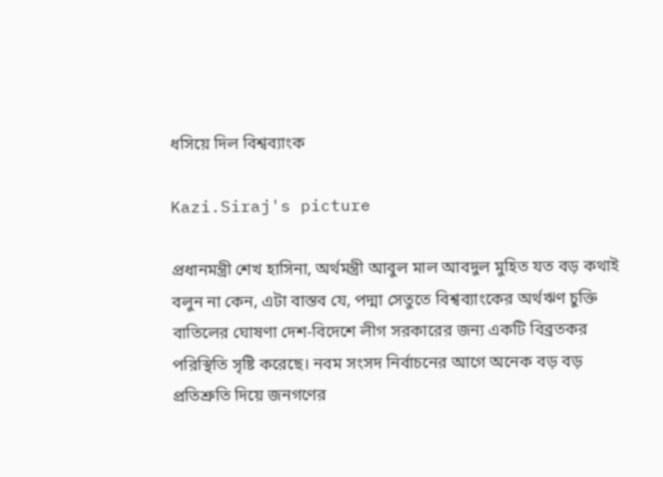ধসিয়ে দিল বিশ্বব্যাংক

Kazi.Siraj's picture

প্রধানমন্ত্রী শেখ হাসিনা, অর্থমন্ত্রী আবুল মাল আবদুল মুহিত যত বড় কথাই বলুন না কেন, এটা বাস্তব যে, পদ্মা সেতুতে বিশ্বব্যাংকের অর্থঋণ চুক্তি বাতিলের ঘোষণা দেশ-বিদেশে লীগ সরকারের জন্য একটি বিব্রতকর পরিস্থিতি সৃষ্টি করেছে। নবম সংসদ নির্বাচনের আগে অনেক বড় বড় প্রতিশ্রুতি দিয়ে জনগণের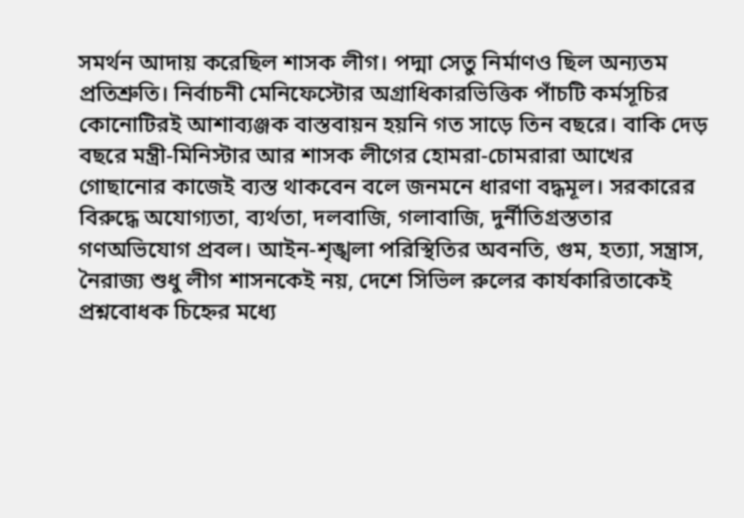সমর্থন আদায় করেছিল শাসক লীগ। পদ্মা সেতু নির্মাণও ছিল অন্যতম প্রতিশ্রুতি। নির্বাচনী মেনিফেস্টোর অগ্রাধিকারভিত্তিক পাঁচটি কর্মসূচির কোনোটিরই আশাব্যঞ্জক বাস্তবায়ন হয়নি গত সাড়ে তিন বছরে। বাকি দেড় বছরে মন্ত্রী-মিনিস্টার আর শাসক লীগের হোমরা-চোমরারা আখের গোছানোর কাজেই ব্যস্ত থাকবেন বলে জনমনে ধারণা বদ্ধমূল। সরকারের বিরুদ্ধে অযোগ্যতা, ব্যর্থতা, দলবাজি, গলাবাজি, দুর্নীতিগ্রস্ততার গণঅভিযোগ প্রবল। আইন-শৃঙ্খলা পরিস্থিতির অবনতি, গুম, হত্যা, সন্ত্রাস, নৈরাজ্য শুধু লীগ শাসনকেই নয়, দেশে সিভিল রুলের কার্যকারিতাকেই প্রশ্নবোধক চিহ্নের মধ্যে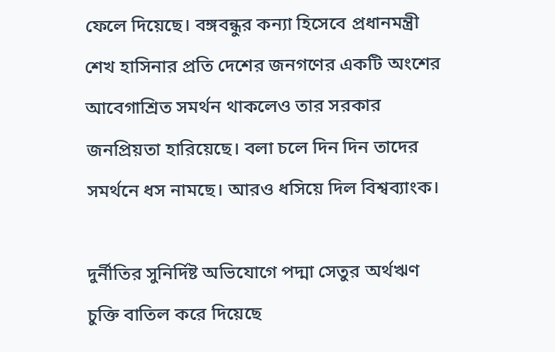ফেলে দিয়েছে। বঙ্গবন্ধুর কন্যা হিসেবে প্রধানমন্ত্রী শেখ হাসিনার প্রতি দেশের জনগণের একটি অংশের আবেগাশ্রিত সমর্থন থাকলেও তার সরকার জনপ্রিয়তা হারিয়েছে। বলা চলে দিন দিন তাদের সমর্থনে ধস নামছে। আরও ধসিয়ে দিল বিশ্বব্যাংক।

দুর্নীতির সুনির্দিষ্ট অভিযোগে পদ্মা সেতুর অর্থঋণ চুক্তি বাতিল করে দিয়েছে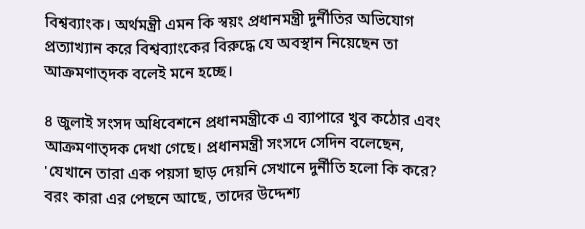বিশ্বব্যাংক। অর্থমন্ত্রী এমন কি স্বয়ং প্রধানমন্ত্রী দুর্নীতির অভিযোগ প্রত্যাখ্যান করে বিশ্বব্যাংকের বিরুদ্ধে যে অবস্থান নিয়েছেন তা আক্রমণাত্দক বলেই মনে হচ্ছে।

৪ জুলাই সংসদ অধিবেশনে প্রধানমন্ত্রীকে এ ব্যাপারে খুব কঠোর এবং আক্রমণাত্দক দেখা গেছে। প্রধানমন্ত্রী সংসদে সেদিন বলেছেন, 'যেখানে তারা এক পয়সা ছাড় দেয়নি সেখানে দুর্নীতি হলো কি করে? বরং কারা এর পেছনে আছে, তাদের উদ্দেশ্য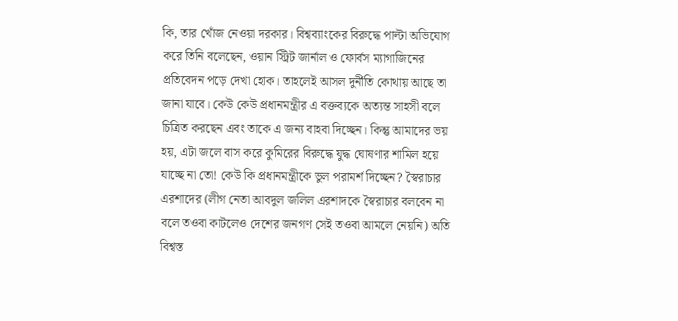কি, তার খোঁজ নেওয়া দরকার। বিশ্বব্যাংকের বিরুদ্ধে পাল্টা অভিযোগ করে তিনি বলেছেন, ওয়ান স্ট্রিট জার্নাল ও ফোর্বস ম্যাগাজিনের প্রতিবেদন পড়ে দেখা হোক। তাহলেই আসল দুর্নীতি কোথায় আছে তা জানা যাবে। কেউ কেউ প্রধানমন্ত্রীর এ বক্তব্যকে অত্যন্ত সাহসী বলে চিত্রিত করছেন এবং তাকে এ জন্য বাহবা দিচ্ছেন। কিন্তু আমাদের ভয় হয়, এটা জলে বাস করে কুমিরের বিরুদ্ধে যুদ্ধ ঘোষণার শামিল হয়ে যাচ্ছে না তো! কেউ কি প্রধানমন্ত্রীকে ভুল পরামর্শ দিচ্ছেন? স্বৈরাচার এরশাদের (লীগ নেতা আবদুল জলিল এরশাদকে স্বৈরাচার বলবেন না বলে তওবা কাটলেও দেশের জনগণ সেই তওবা আমলে নেয়নি) অতি বিশ্বস্ত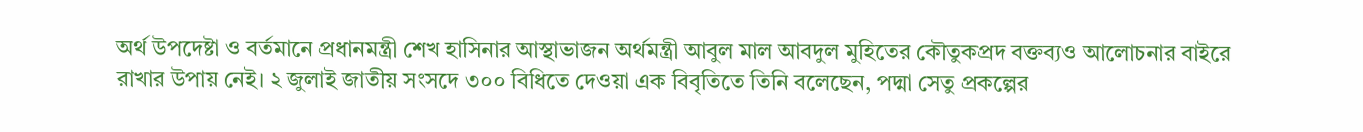অর্থ উপদেষ্টা ও বর্তমানে প্রধানমন্ত্রী শেখ হাসিনার আস্থাভাজন অর্থমন্ত্রী আবুল মাল আবদুল মুহিতের কৌতুকপ্রদ বক্তব্যও আলোচনার বাইরে রাখার উপায় নেই। ২ জুলাই জাতীয় সংসদে ৩০০ বিধিতে দেওয়া এক বিবৃতিতে তিনি বলেছেন, পদ্মা সেতু প্রকল্পের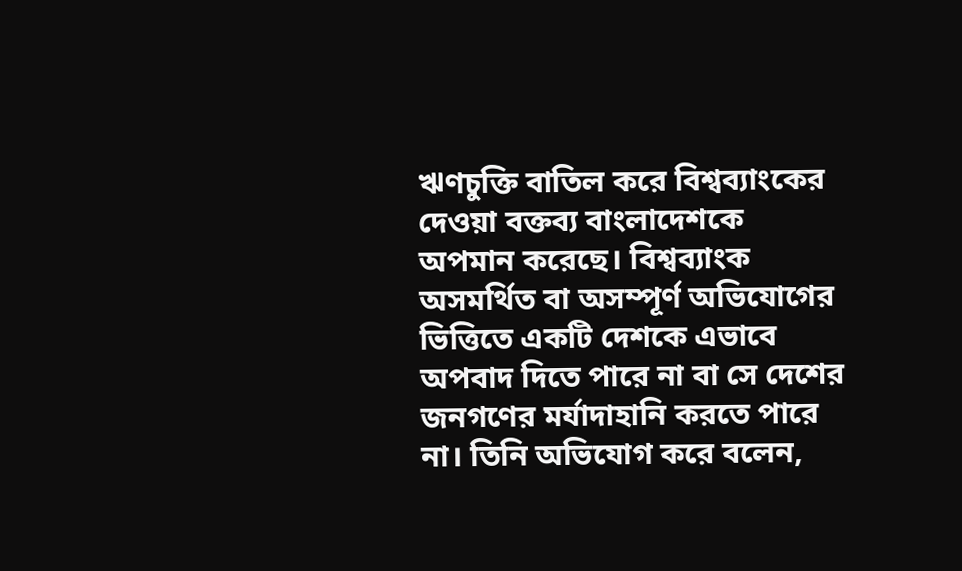ঋণচুক্তি বাতিল করে বিশ্বব্যাংকের দেওয়া বক্তব্য বাংলাদেশকে অপমান করেছে। বিশ্বব্যাংক অসমর্থিত বা অসম্পূর্ণ অভিযোগের ভিত্তিতে একটি দেশকে এভাবে অপবাদ দিতে পারে না বা সে দেশের জনগণের মর্যাদাহানি করতে পারে না। তিনি অভিযোগ করে বলেন,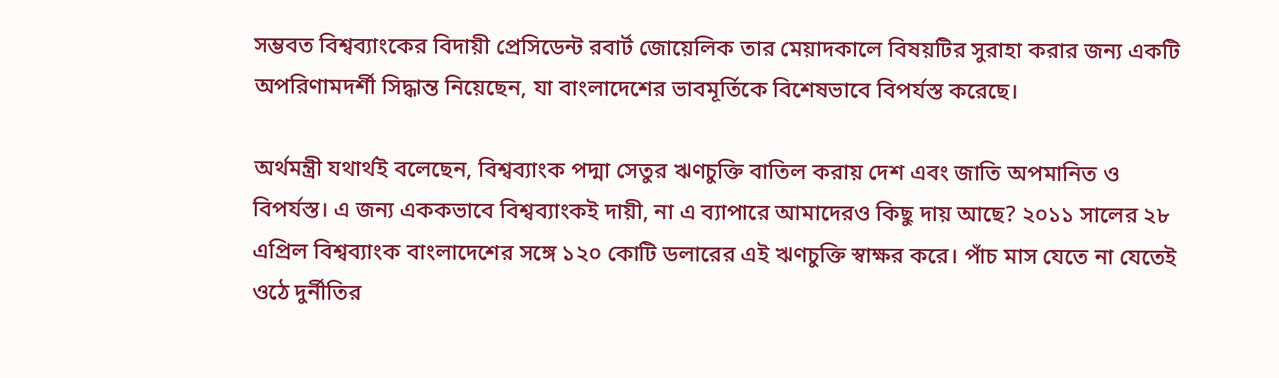সম্ভবত বিশ্বব্যাংকের বিদায়ী প্রেসিডেন্ট রবার্ট জোয়েলিক তার মেয়াদকালে বিষয়টির সুরাহা করার জন্য একটি অপরিণামদর্শী সিদ্ধান্ত নিয়েছেন, যা বাংলাদেশের ভাবমূর্তিকে বিশেষভাবে বিপর্যস্ত করেছে।

অর্থমন্ত্রী যথার্থই বলেছেন, বিশ্বব্যাংক পদ্মা সেতুর ঋণচুক্তি বাতিল করায় দেশ এবং জাতি অপমানিত ও বিপর্যস্ত। এ জন্য এককভাবে বিশ্বব্যাংকই দায়ী, না এ ব্যাপারে আমাদেরও কিছু দায় আছে? ২০১১ সালের ২৮ এপ্রিল বিশ্বব্যাংক বাংলাদেশের সঙ্গে ১২০ কোটি ডলারের এই ঋণচুক্তি স্বাক্ষর করে। পাঁচ মাস যেতে না যেতেই ওঠে দুর্নীতির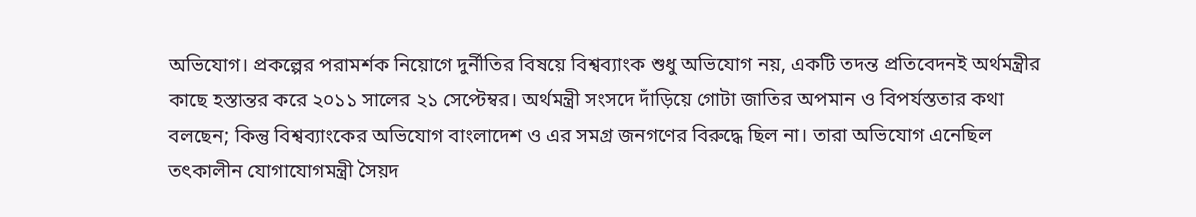অভিযোগ। প্রকল্পের পরামর্শক নিয়োগে দুর্নীতির বিষয়ে বিশ্বব্যাংক শুধু অভিযোগ নয়, একটি তদন্ত প্রতিবেদনই অর্থমন্ত্রীর কাছে হস্তান্তর করে ২০১১ সালের ২১ সেপ্টেম্বর। অর্থমন্ত্রী সংসদে দাঁড়িয়ে গোটা জাতির অপমান ও বিপর্যস্ততার কথা বলছেন; কিন্তু বিশ্বব্যাংকের অভিযোগ বাংলাদেশ ও এর সমগ্র জনগণের বিরুদ্ধে ছিল না। তারা অভিযোগ এনেছিল তৎকালীন যোগাযোগমন্ত্রী সৈয়দ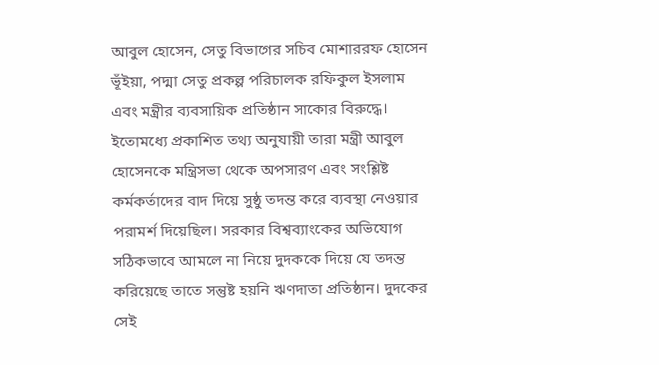আবুল হোসেন, সেতু বিভাগের সচিব মোশাররফ হোসেন ভূঁইয়া, পদ্মা সেতু প্রকল্প পরিচালক রফিকুল ইসলাম এবং মন্ত্রীর ব্যবসায়িক প্রতিষ্ঠান সাকোর বিরুদ্ধে। ইতোমধ্যে প্রকাশিত তথ্য অনুযায়ী তারা মন্ত্রী আবুল হোসেনকে মন্ত্রিসভা থেকে অপসারণ এবং সংশ্লিষ্ট কর্মকর্তাদের বাদ দিয়ে সুষ্ঠু তদন্ত করে ব্যবস্থা নেওয়ার পরামর্শ দিয়েছিল। সরকার বিশ্বব্যাংকের অভিযোগ সঠিকভাবে আমলে না নিয়ে দুদককে দিয়ে যে তদন্ত করিয়েছে তাতে সন্তুষ্ট হয়নি ঋণদাতা প্রতিষ্ঠান। দুদকের সেই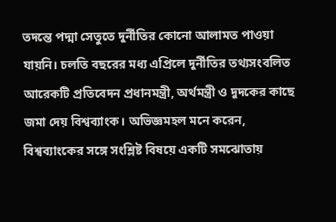তদন্তে পদ্মা সেতুতে দুর্নীতির কোনো আলামত পাওয়া যায়নি। চলতি বছরের মধ্য এপ্রিলে দুর্নীতির তথ্যসংবলিত আরেকটি প্রতিবেদন প্রধানমন্ত্রী, অর্থমন্ত্রী ও দুদকের কাছে জমা দেয় বিশ্বব্যাংক। অভিজ্ঞমহল মনে করেন, বিশ্বব্যাংকের সঙ্গে সংশ্লিষ্ট বিষয়ে একটি সমঝোতায়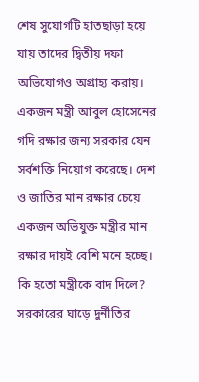শেষ সুযোগটি হাতছাড়া হয়ে যায় তাদের দ্বিতীয় দফা অভিযোগও অগ্রাহ্য করায়। একজন মন্ত্রী আবুল হোসেনের গদি রক্ষার জন্য সরকার যেন সর্বশক্তি নিয়োগ করেছে। দেশ ও জাতির মান রক্ষার চেয়ে একজন অভিযুক্ত মন্ত্রীর মান রক্ষার দায়ই বেশি মনে হচ্ছে। কি হতো মন্ত্রীকে বাদ দিলে? সরকারের ঘাড়ে দুর্নীতির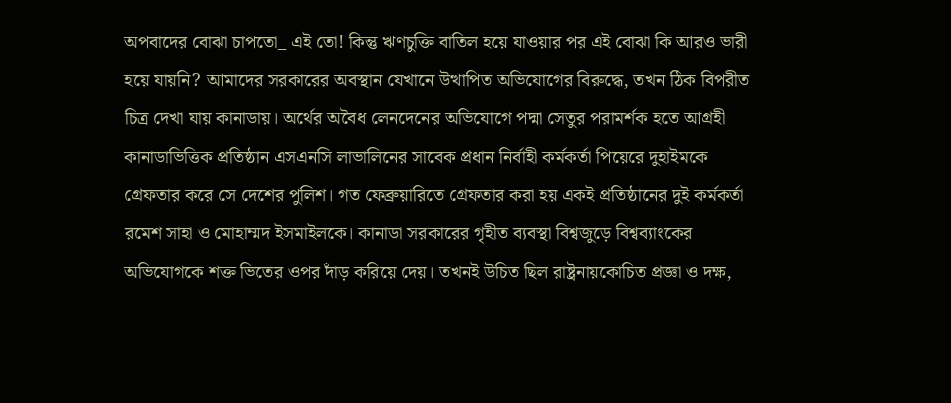অপবাদের বোঝা চাপতো_ এই তো! কিন্তু ঋণচুক্তি বাতিল হয়ে যাওয়ার পর এই বোঝা কি আরও ভারী হয়ে যায়নি? আমাদের সরকারের অবস্থান যেখানে উত্থাপিত অভিযোগের বিরুদ্ধে, তখন ঠিক বিপরীত চিত্র দেখা যায় কানাডায়। অর্থের অবৈধ লেনদেনের অভিযোগে পদ্মা সেতুর পরামর্শক হতে আগ্রহী কানাডাভিত্তিক প্রতিষ্ঠান এসএনসি লাভালিনের সাবেক প্রধান নির্বাহী কর্মকর্তা পিয়েরে দুহাইমকে গ্রেফতার করে সে দেশের পুলিশ। গত ফেব্রুয়ারিতে গ্রেফতার করা হয় একই প্রতিষ্ঠানের দুই কর্মকর্তা রমেশ সাহা ও মোহাম্মদ ইসমাইলকে। কানাডা সরকারের গৃহীত ব্যবস্থা বিশ্বজুড়ে বিশ্বব্যাংকের অভিযোগকে শক্ত ভিতের ওপর দাঁড় করিয়ে দেয়। তখনই উচিত ছিল রাষ্ট্রনায়কোচিত প্রজ্ঞা ও দক্ষ,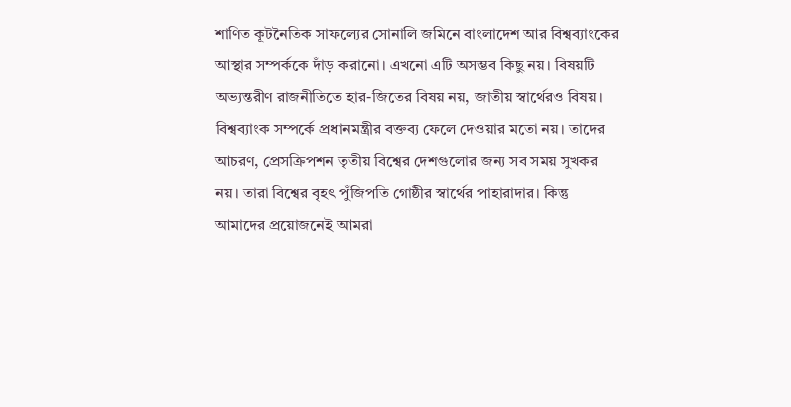শাণিত কূটনৈতিক সাফল্যের সোনালি জমিনে বাংলাদেশ আর বিশ্বব্যাংকের আস্থার সম্পর্ককে দাঁড় করানো। এখনো এটি অসম্ভব কিছু নয়। বিষয়টি অভ্যন্তরীণ রাজনীতিতে হার-জিতের বিষয় নয়, জাতীয় স্বার্থেরও বিষয়। বিশ্বব্যাংক সম্পর্কে প্রধানমন্ত্রীর বক্তব্য ফেলে দেওয়ার মতো নয়। তাদের আচরণ, প্রেসক্রিপশন তৃতীয় বিশ্বের দেশগুলোর জন্য সব সময় সুখকর নয়। তারা বিশ্বের বৃহৎ পুঁজিপতি গোষ্ঠীর স্বার্থের পাহারাদার। কিন্তু আমাদের প্রয়োজনেই আমরা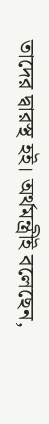তাদের দ্বারস্থ হই। অর্থমন্ত্রীই বলেছেন,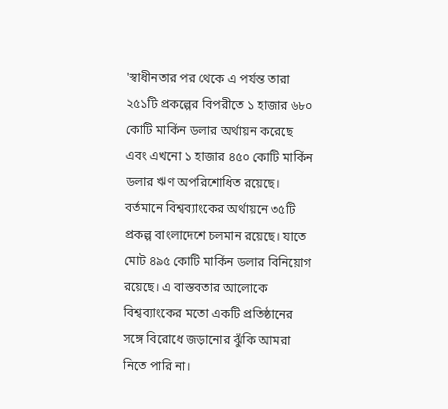'স্বাধীনতার পর থেকে এ পর্যন্ত তারা ২৫১টি প্রকল্পের বিপরীতে ১ হাজার ৬৮০ কোটি মার্কিন ডলার অর্থায়ন করেছে এবং এখনো ১ হাজার ৪৫০ কোটি মার্কিন ডলার ঋণ অপরিশোধিত রয়েছে। বর্তমানে বিশ্বব্যাংকের অর্থায়নে ৩৫টি প্রকল্প বাংলাদেশে চলমান রয়েছে। যাতে মোট ৪৯৫ কোটি মার্কিন ডলার বিনিয়োগ রয়েছে। এ বাস্তবতার আলোকে বিশ্বব্যাংকের মতো একটি প্রতিষ্ঠানের সঙ্গে বিরোধে জড়ানোর ঝুঁকি আমরা নিতে পারি না।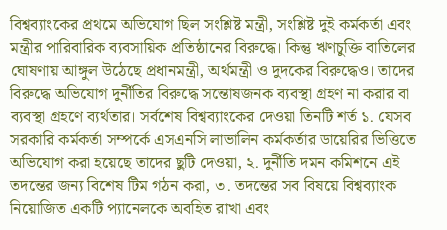বিশ্বব্যাংকের প্রথমে অভিযোগ ছিল সংশ্লিষ্ট মন্ত্রী, সংশ্লিষ্ট দুই কর্মকর্তা এবং মন্ত্রীর পারিবারিক ব্যবসায়িক প্রতিষ্ঠানের বিরুদ্ধে। কিন্তু ঋণচুক্তি বাতিলের ঘোষণায় আঙ্গুল উঠেছে প্রধানমন্ত্রী, অর্থমন্ত্রী ও দুদকের বিরুদ্ধেও। তাদের বিরুদ্ধে অভিযোগ দুর্নীতির বিরুদ্ধে সন্তোষজনক ব্যবস্থা গ্রহণ না করার বা ব্যবস্থা গ্রহণে ব্যর্থতার। সর্বশেষ বিশ্বব্যাংকের দেওয়া তিনটি শর্ত ১. যেসব সরকারি কর্মকর্তা সম্পর্কে এসএনসি লাভালিন কর্মকর্তার ডায়েরির ভিত্তিতে অভিযোগ করা হয়েছে তাদের ছুটি দেওয়া, ২. দুর্নীতি দমন কমিশনে এই তদন্তের জন্য বিশেষ টিম গঠন করা, ৩. তদন্তের সব বিষয়ে বিশ্বব্যাংক নিয়োজিত একটি প্যানেলকে অবহিত রাখা এবং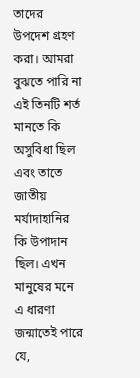তাদের উপদেশ গ্রহণ করা। আমরা বুঝতে পারি না এই তিনটি শর্ত মানতে কি অসুবিধা ছিল এবং তাতে জাতীয় মর্যাদাহানির কি উপাদান ছিল। এখন মানুষের মনে এ ধারণা জন্মাতেই পারে যে,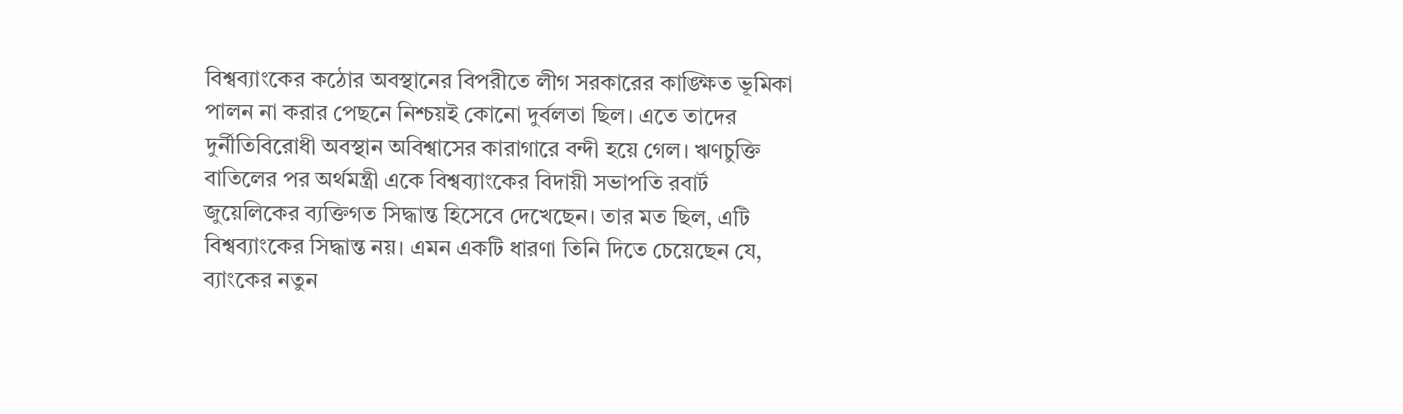বিশ্বব্যাংকের কঠোর অবস্থানের বিপরীতে লীগ সরকারের কাঙ্ক্ষিত ভূমিকা পালন না করার পেছনে নিশ্চয়ই কোনো দুর্বলতা ছিল। এতে তাদের দুর্নীতিবিরোধী অবস্থান অবিশ্বাসের কারাগারে বন্দী হয়ে গেল। ঋণচুক্তি বাতিলের পর অর্থমন্ত্রী একে বিশ্বব্যাংকের বিদায়ী সভাপতি রবার্ট জুয়েলিকের ব্যক্তিগত সিদ্ধান্ত হিসেবে দেখেছেন। তার মত ছিল, এটি বিশ্বব্যাংকের সিদ্ধান্ত নয়। এমন একটি ধারণা তিনি দিতে চেয়েছেন যে, ব্যাংকের নতুন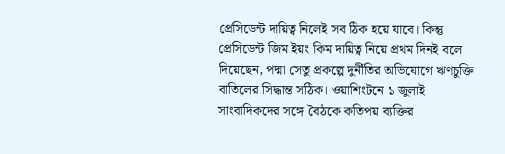প্রেসিডেন্ট দায়িত্ব নিলেই সব ঠিক হয়ে যাবে। কিন্তু প্রেসিডেন্ট জিম ইয়ং কিম দায়িত্ব নিয়ে প্রথম দিনই বলে দিয়েছেন, পদ্মা সেতু প্রকল্পে দুর্নীতির অভিযোগে ঋণচুক্তি বাতিলের সিদ্ধান্ত সঠিক। ওয়াশিংটনে ১ জুলাই সাংবাদিকদের সঙ্গে বৈঠকে কতিপয় ব্যক্তির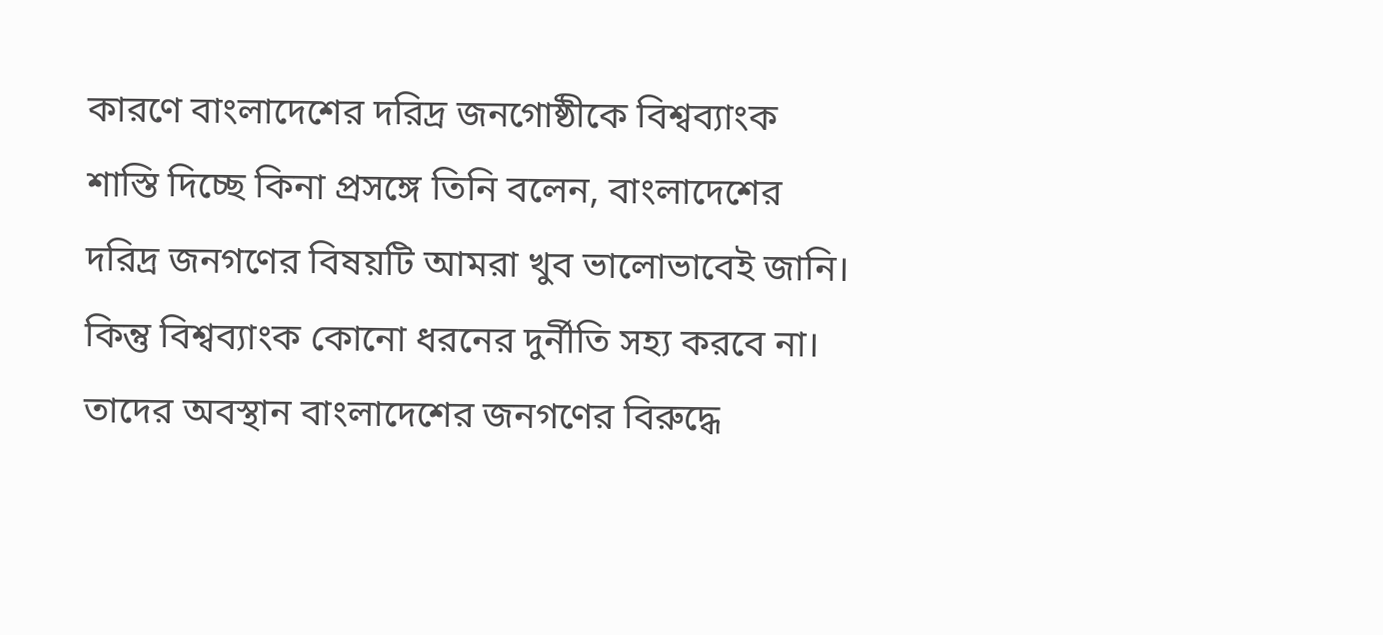কারণে বাংলাদেশের দরিদ্র জনগোষ্ঠীকে বিশ্বব্যাংক শাস্তি দিচ্ছে কিনা প্রসঙ্গে তিনি বলেন, বাংলাদেশের দরিদ্র জনগণের বিষয়টি আমরা খুব ভালোভাবেই জানি। কিন্তু বিশ্বব্যাংক কোনো ধরনের দুর্নীতি সহ্য করবে না। তাদের অবস্থান বাংলাদেশের জনগণের বিরুদ্ধে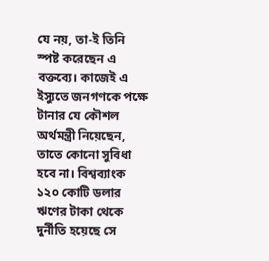যে নয়, তা-ই তিনি স্পষ্ট করেছেন এ বক্তব্যে। কাজেই এ ইস্যুতে জনগণকে পক্ষে টানার যে কৌশল অর্থমন্ত্রী নিয়েছেন, তাতে কোনো সুবিধা হবে না। বিশ্বব্যাংক ১২০ কোটি ডলার ঋণের টাকা থেকে দুর্নীতি হয়েছে সে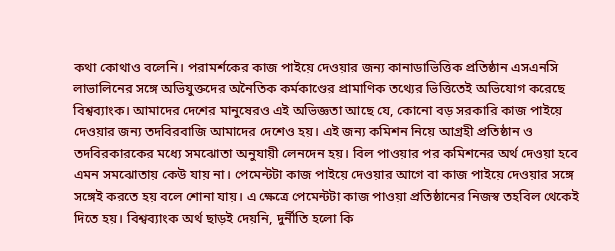কথা কোথাও বলেনি। পরামর্শকের কাজ পাইয়ে দেওয়ার জন্য কানাডাভিত্তিক প্রতিষ্ঠান এসএনসি লাভালিনের সঙ্গে অভিযুক্তদের অনৈতিক কর্মকাণ্ডের প্রামাণিক তথ্যের ভিত্তিতেই অভিযোগ করেছে বিশ্বব্যাংক। আমাদের দেশের মানুষেরও এই অভিজ্ঞতা আছে যে, কোনো বড় সরকারি কাজ পাইয়ে দেওয়ার জন্য তদবিরবাজি আমাদের দেশেও হয়। এই জন্য কমিশন নিয়ে আগ্রহী প্রতিষ্ঠান ও তদবিরকারকের মধ্যে সমঝোতা অনুযায়ী লেনদেন হয়। বিল পাওয়ার পর কমিশনের অর্থ দেওয়া হবে এমন সমঝোতায় কেউ যায় না। পেমেন্টটা কাজ পাইয়ে দেওয়ার আগে বা কাজ পাইয়ে দেওয়ার সঙ্গে সঙ্গেই করতে হয় বলে শোনা যায়। এ ক্ষেত্রে পেমেন্টটা কাজ পাওয়া প্রতিষ্ঠানের নিজস্ব তহবিল থেকেই দিতে হয়। বিশ্বব্যাংক অর্থ ছাড়ই দেয়নি, দুর্নীতি হলো কি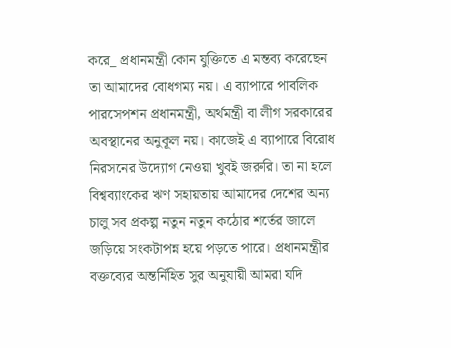করে_ প্রধানমন্ত্রী কোন যুক্তিতে এ মন্তব্য করেছেন তা আমাদের বোধগম্য নয়। এ ব্যাপারে পাবলিক পারসেপশন প্রধানমন্ত্রী, অর্থমন্ত্রী বা লীগ সরকারের অবস্থানের অনুকূল নয়। কাজেই এ ব্যাপারে বিরোধ নিরসনের উদ্যোগ নেওয়া খুবই জরুরি। তা না হলে বিশ্বব্যাংকের ঋণ সহায়তায় আমাদের দেশের অন্য চালু সব প্রকল্প নতুন নতুন কঠোর শর্তের জালে জড়িয়ে সংকটাপন্ন হয়ে পড়তে পারে। প্রধানমন্ত্রীর বক্তব্যের অন্তর্নিহিত সুর অনুযায়ী আমরা যদি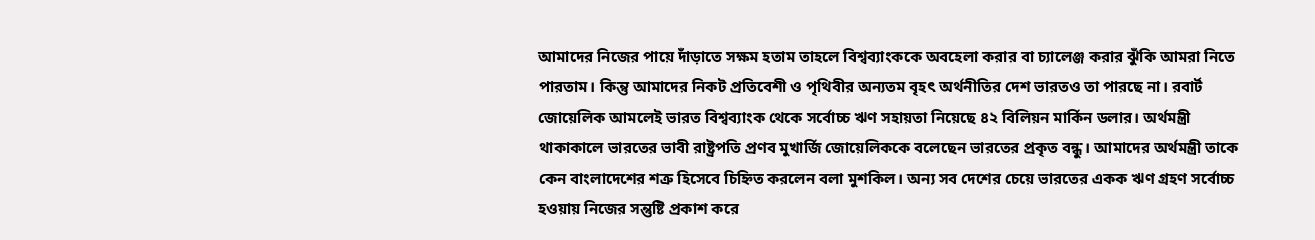আমাদের নিজের পায়ে দাঁড়াতে সক্ষম হতাম তাহলে বিশ্বব্যাংককে অবহেলা করার বা চ্যালেঞ্জ করার ঝুঁকি আমরা নিতে পারতাম। কিন্তু আমাদের নিকট প্রতিবেশী ও পৃথিবীর অন্যতম বৃহৎ অর্থনীতির দেশ ভারতও তা পারছে না। রবার্ট জোয়েলিক আমলেই ভারত বিশ্বব্যাংক থেকে সর্বোচ্চ ঋণ সহায়তা নিয়েছে ৪২ বিলিয়ন মার্কিন ডলার। অর্থমন্ত্রী থাকাকালে ভারতের ভাবী রাষ্ট্রপতি প্রণব মুখার্জি জোয়েলিককে বলেছেন ভারতের প্রকৃত বন্ধু। আমাদের অর্থমন্ত্রী তাকে কেন বাংলাদেশের শত্রু হিসেবে চিহ্নিত করলেন বলা মুশকিল। অন্য সব দেশের চেয়ে ভারতের একক ঋণ গ্রহণ সর্বোচ্চ হওয়ায় নিজের সন্তুষ্টি প্রকাশ করে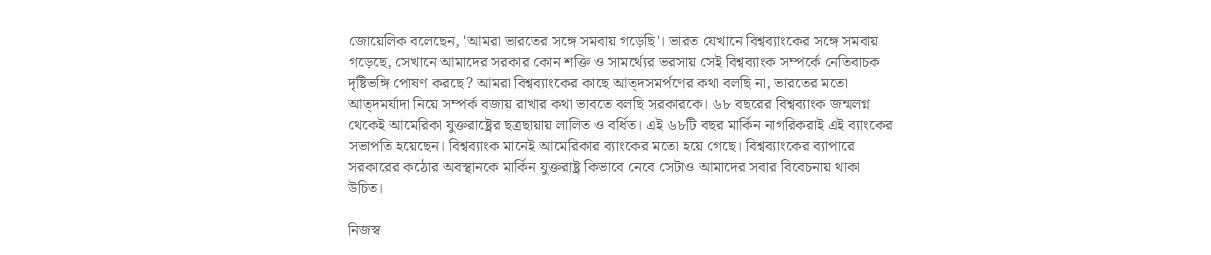জোয়েলিক বলেছেন, 'আমরা ভারতের সঙ্গে সমবায় গড়েছি'। ভারত যেখানে বিশ্বব্যাংকের সঙ্গে সমবায় গড়েছে, সেখানে আমাদের সরকার কোন শক্তি ও সামর্থ্যের ভরসায় সেই বিশ্বব্যাংক সম্পর্কে নেতিবাচক দৃষ্টিভঙ্গি পোষণ করছে? আমরা বিশ্বব্যাংকের কাছে আত্দসমর্পণের কথা বলছি না, ভারতের মতো আত্দমর্যাদা নিয়ে সম্পর্ক বজায় রাখার কথা ভাবতে বলছি সরকারকে। ৬৮ বছরের বিশ্বব্যাংক জন্মলগ্ন থেকেই আমেরিকা যুক্তরাষ্ট্রের ছত্রছায়ায় লালিত ও বর্ধিত। এই ৬৮টি বছর মার্কিন নাগরিকরাই এই ব্যাংকের সভাপতি হয়েছেন। বিশ্বব্যাংক মানেই আমেরিকার ব্যাংকের মতো হয়ে গেছে। বিশ্বব্যাংকের ব্যাপারে সরকারের কঠোর অবস্থানকে মার্কিন যুক্তরাষ্ট্র কিভাবে নেবে সেটাও আমাদের সবার বিবেচনায় থাকা উচিত।

নিজস্ব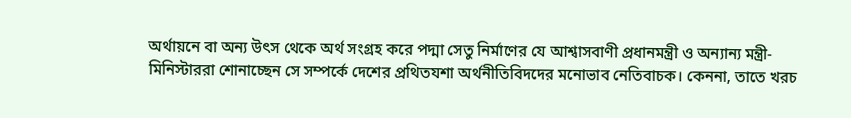অর্থায়নে বা অন্য উৎস থেকে অর্থ সংগ্রহ করে পদ্মা সেতু নির্মাণের যে আশ্বাসবাণী প্রধানমন্ত্রী ও অন্যান্য মন্ত্রী-মিনিস্টাররা শোনাচ্ছেন সে সম্পর্কে দেশের প্রথিতযশা অর্থনীতিবিদদের মনোভাব নেতিবাচক। কেননা, তাতে খরচ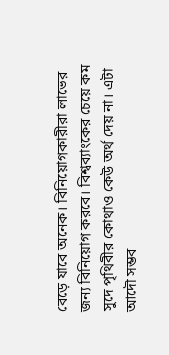বেড়ে যাবে অনেক। বিনিয়োগকারীরা লাভের জন্য বিনিয়োগ করবে। বিশ্বব্যাংকের চেয়ে কম সুদে পৃথিবীর কোথাও কেউ অর্থ দেয় না। এটা আদৌ সম্ভব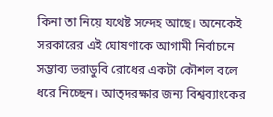কিনা তা নিয়ে যথেষ্ট সন্দেহ আছে। অনেকেই সরকারের এই ঘোষণাকে আগামী নির্বাচনে সম্ভাব্য ভরাডুবি রোধের একটা কৌশল বলে ধরে নিচ্ছেন। আত্দরক্ষার জন্য বিশ্বব্যাংকের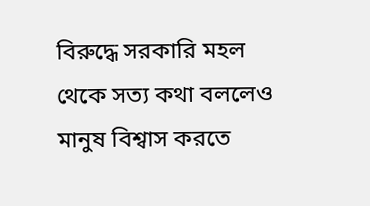বিরুদ্ধে সরকারি মহল থেকে সত্য কথা বললেও মানুষ বিশ্বাস করতে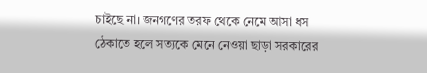চাইছে না। জনগণের তরফ থেকে নেমে আসা ধস ঠেকাতে হলে সত্যকে মেনে নেওয়া ছাড়া সরকারের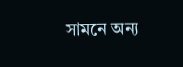সামনে অন্য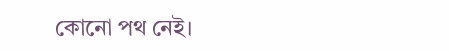কোনো পথ নেই।